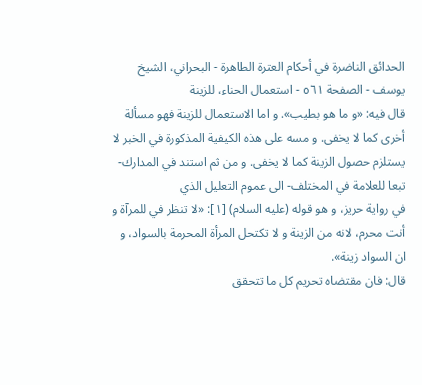الحدائق الناضرة في أحكام العترة الطاهرة - البحراني، الشيخ يوسف - الصفحة ٥٦١ - استعمال الحناء، للزينة
قال فيه: «و ما هو بطيب». و اما الاستعمال للزينة فهو مسألة أخرى كما لا يخفى. و مسه على هذه الكيفية المذكورة في الخبر لا يستلزم حصول الزينة كما لا يخفى. و من ثم استند في المدارك- تبعا للعلامة في المختلف- الى عموم التعليل الذي
في رواية حريز، و هو قوله (عليه السلام) [١]: «لا تنظر في للمرآة و أنت محرم، لانه من الزينة و لا تكتحل المرأة المحرمة بالسواد، و ان السواد زينة».
قال: فان مقتضاه تحريم كل ما تتحقق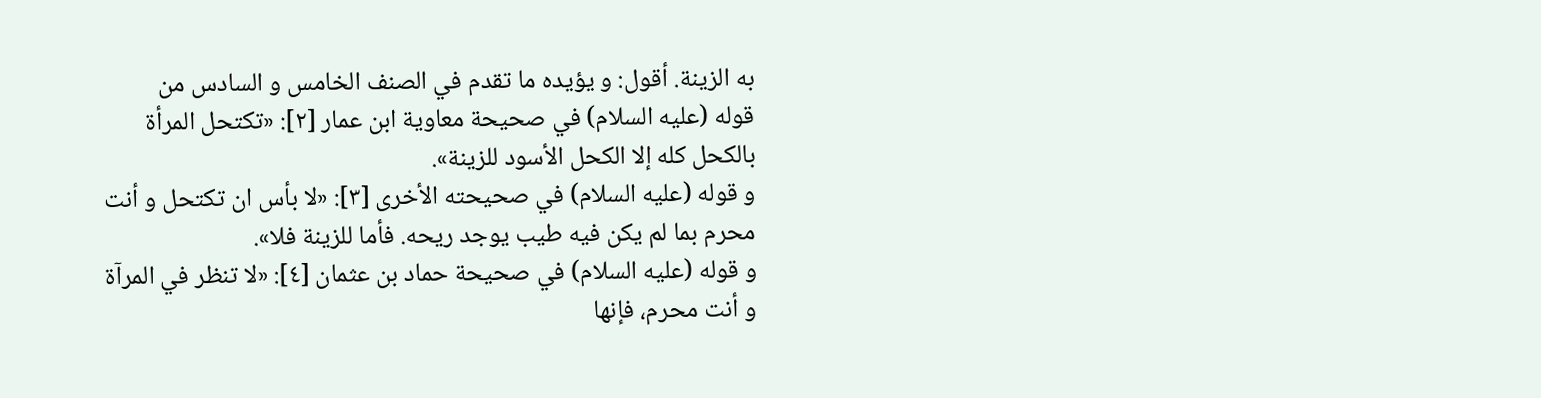به الزينة. أقول: و يؤيده ما تقدم في الصنف الخامس و السادس من
قوله (عليه السلام) في صحيحة معاوية ابن عمار [٢]: «تكتحل المرأة بالكحل كله إلا الكحل الأسود للزينة».
و قوله (عليه السلام) في صحيحته الأخرى [٣]: «لا بأس ان تكتحل و أنت محرم بما لم يكن فيه طيب يوجد ريحه. فأما للزينة فلا».
و قوله (عليه السلام) في صحيحة حماد بن عثمان [٤]: «لا تنظر في المرآة و أنت محرم، فإنها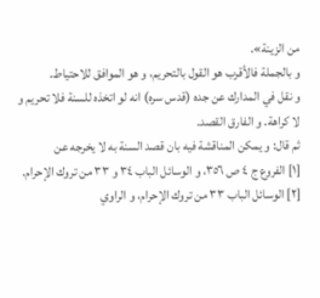من الزينة».
و بالجملة فالأقرب هو القول بالتحريم، و هو الموافق للاحتياط.
و نقل في المدارك عن جده (قدس سره) انه لو اتخذه للسنة فلا تحريم و لا كراهة. و الفارق القصد.
ثم قال: و يمكن المناقشة فيه بان قصد السنة به لا يخرجه عن
[١] الفروع ج ٤ ص ٣٥٦، و الوسائل الباب ٣٤ و ٣٣ من تروك الإحرام.
[٢] الوسائل الباب ٣٣ من تروك الإحرام، و الراوي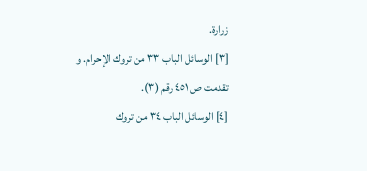زرارة.
[٣] الوسائل الباب ٣٣ من تروك الإحرام. و تقدمت ص ٤٥١ رقم (٣).
[٤] الوسائل الباب ٣٤ من تروك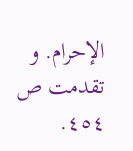الإحرام. و تقدمت ص ٤٥٤.